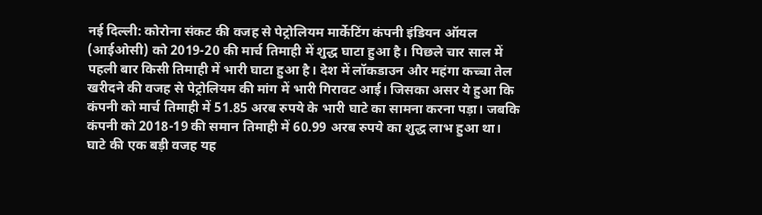नई दिल्ली: कोरोना संकट की वजह से पेट्रोलियम मार्केटिंग कंपनी इंडियन ऑयल (आईओसी) को 2019-20 की मार्च तिमाही में शुद्ध घाटा हुआ है। पिछले चार साल में पहली बार किसी तिमाही में भारी घाटा हुआ है। देश में लॉकडाउन और महंगा कच्चा तेल खरीदने की वजह से पेट्रोलियम की मांग में भारी गिरावट आई। जिसका असर ये हुआ कि कंपनी को मार्च तिमाही में 51.85 अरब रुपये के भारी घाटे का सामना करना पड़ा। जबकि कंपनी को 2018-19 की समान तिमाही में 60.99 अरब रुपये का शुद्ध लाभ हुआ था।
घाटे की एक बड़ी वजह यह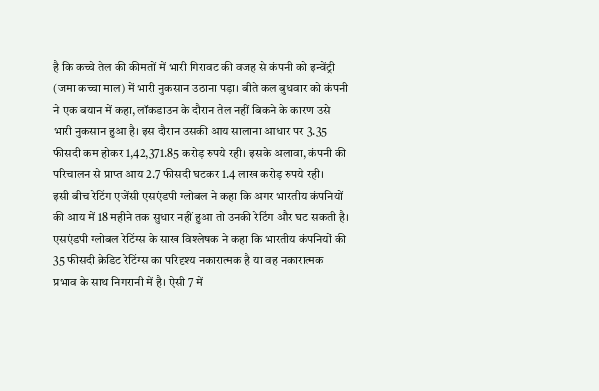है कि कच्चे तेल की कीमतों में भारी गिरावट की वजह से कंपनी को इन्वेंट्री (जमा कच्चा माल) में भारी नुकसान उठाना पड़ा। बीते कल बुधवार को कंपनी ने एक बयान में कहा, लॉकडाउन के दौरान तेल नहीं बिकने के कारण उसे भारी नुकसान हुआ है। इस दौरान उसकी आय सालाना आधार पर 3.35 फीसदी कम होकर 1,42,371.85 करोड़ रुपये रही। इसके अलावा, कंपनी की परिचालन से प्राप्त आय 2.7 फीसदी घटकर 1.4 लाख करोड़ रुपये रही।
इसी बीच रेटिंग एजेंसी एसएंडपी ग्लोबल ने कहा कि अगर भारतीय कंपनियों की आय में 18 महीने तक सुधार नहीं हुआ तो उनकी रेटिंग और घट सकती है। एसएंडपी ग्लोबल रेटिंग्स के साख विश्लेषक ने कहा कि भारतीय कंपनियों की 35 फीसदी क्रेडिट रेटिंग्स का परिदृश्य नकारात्मक है या वह नकारात्मक प्रभाव के साथ निगरानी में है। ऐसी 7 में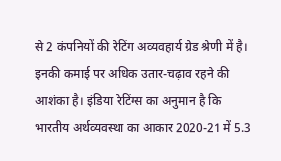से 2 कंपनियों की रेटिंग अव्यवहार्य ग्रेड श्रेणी में है। इनकी कमाई पर अधिक उतार-चढ़ाव रहने की आशंका है। इंडिया रेटिंग्स का अनुमान है कि भारतीय अर्थव्यवस्था का आकार 2020-21 में 5.3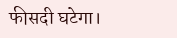फीसदी घटेगा।